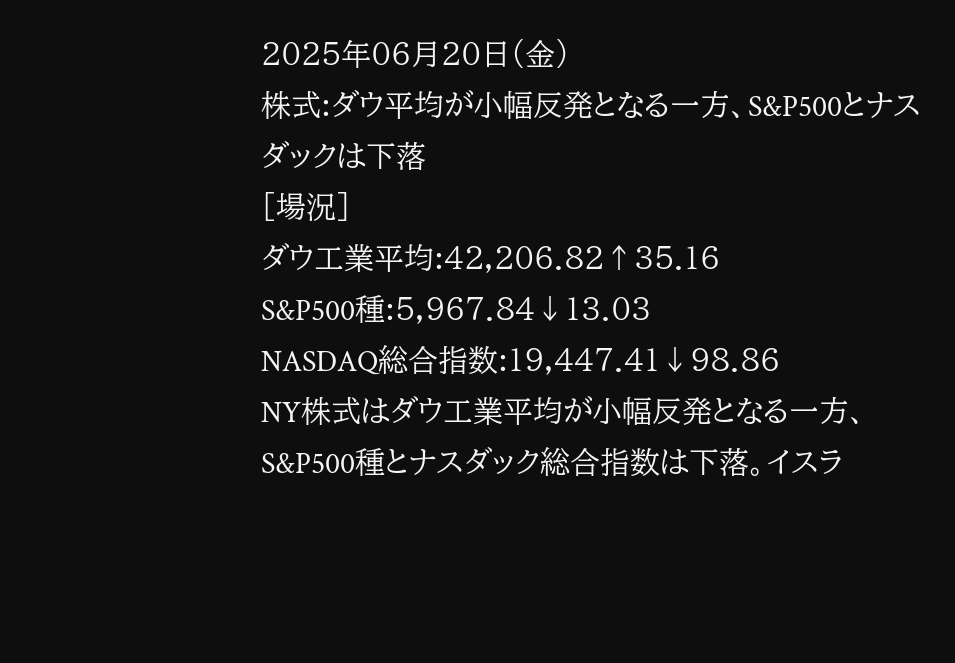2025年06月20日(金)
株式:ダウ平均が小幅反発となる一方、S&P500とナスダックは下落
[場況]
ダウ工業平均:42,206.82↑35.16
S&P500種:5,967.84↓13.03
NASDAQ総合指数:19,447.41↓98.86
NY株式はダウ工業平均が小幅反発となる一方、S&P500種とナスダック総合指数は下落。イスラ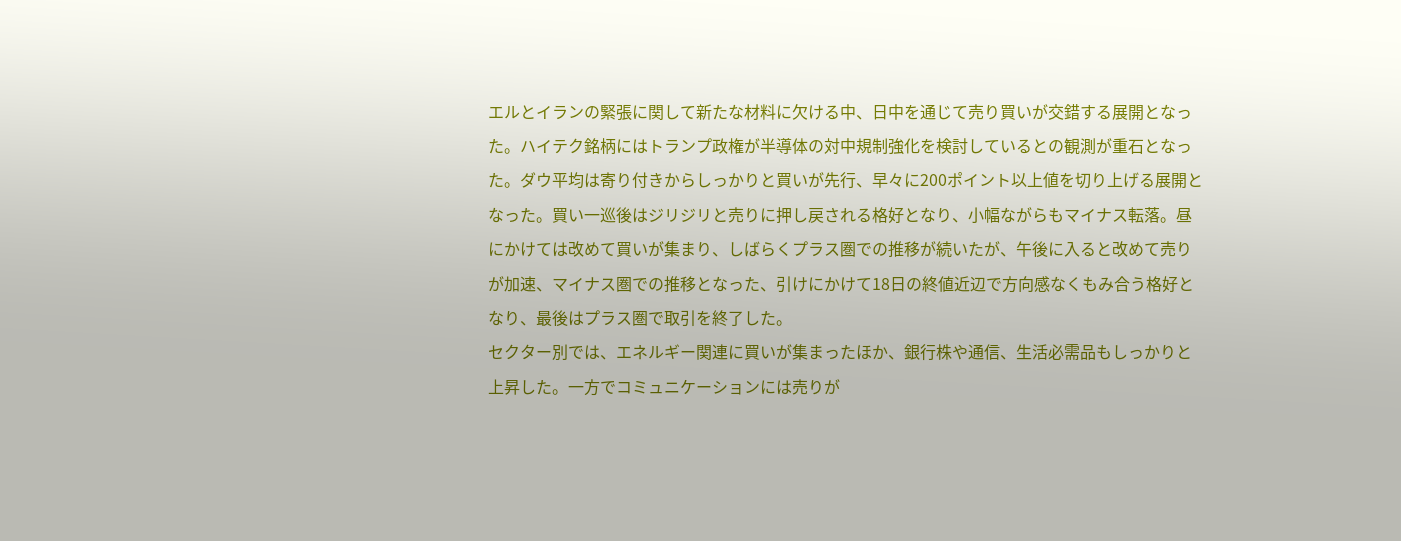エルとイランの緊張に関して新たな材料に欠ける中、日中を通じて売り買いが交錯する展開となった。ハイテク銘柄にはトランプ政権が半導体の対中規制強化を検討しているとの観測が重石となった。ダウ平均は寄り付きからしっかりと買いが先行、早々に200ポイント以上値を切り上げる展開となった。買い一巡後はジリジリと売りに押し戻される格好となり、小幅ながらもマイナス転落。昼にかけては改めて買いが集まり、しばらくプラス圏での推移が続いたが、午後に入ると改めて売りが加速、マイナス圏での推移となった、引けにかけて18日の終値近辺で方向感なくもみ合う格好となり、最後はプラス圏で取引を終了した。
セクター別では、エネルギー関連に買いが集まったほか、銀行株や通信、生活必需品もしっかりと上昇した。一方でコミュニケーションには売りが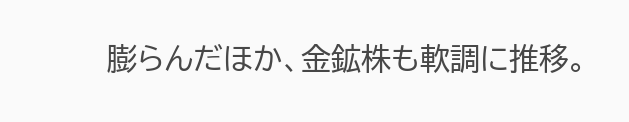膨らんだほか、金鉱株も軟調に推移。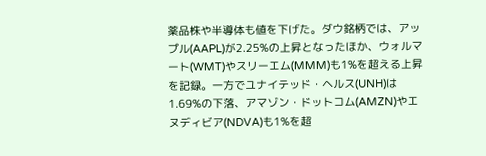薬品株や半導体も値を下げた。ダウ銘柄では、アップル(AAPL)が2.25%の上昇となったほか、ウォルマート(WMT)やスリーエム(MMM)も1%を超える上昇を記録。一方でユナイテッド・ヘルス(UNH)は1.69%の下落、アマゾン・ドットコム(AMZN)やエヌディビア(NDVA)も1%を超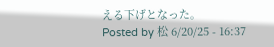える下げとなった。
Posted by 松 6/20/25 - 16:37